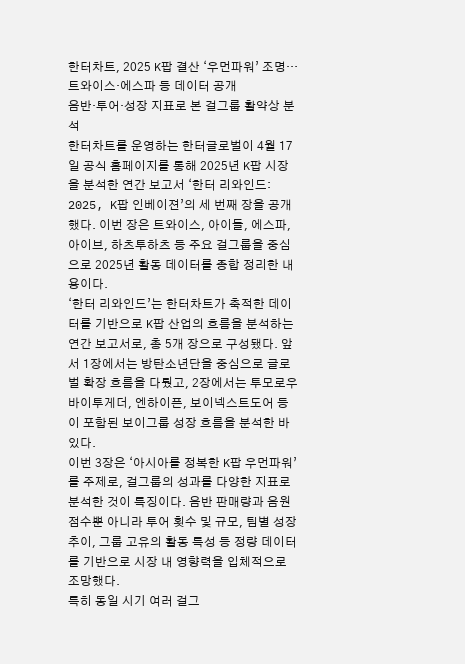한터차트, 2025 K팝 결산 ‘우먼파워’ 조명…트와이스·에스파 등 데이터 공개
음반·투어·성장 지표로 본 걸그룹 활약상 분석
한터차트를 운영하는 한터글로벌이 4월 17일 공식 홈페이지를 통해 2025년 K팝 시장을 분석한 연간 보고서 ‘한터 리와인드: 2025, K팝 인베이젼’의 세 번째 장을 공개했다. 이번 장은 트와이스, 아이들, 에스파, 아이브, 하츠투하츠 등 주요 걸그룹을 중심으로 2025년 활동 데이터를 종합 정리한 내용이다.
‘한터 리와인드’는 한터차트가 축적한 데이터를 기반으로 K팝 산업의 흐름을 분석하는 연간 보고서로, 총 5개 장으로 구성됐다. 앞서 1장에서는 방탄소년단을 중심으로 글로벌 확장 흐름을 다뤘고, 2장에서는 투모로우바이투게더, 엔하이픈, 보이넥스트도어 등이 포함된 보이그룹 성장 흐름을 분석한 바 있다.
이번 3장은 ‘아시아를 정복한 K팝 우먼파워’를 주제로, 걸그룹의 성과를 다양한 지표로 분석한 것이 특징이다. 음반 판매량과 음원 점수뿐 아니라 투어 횟수 및 규모, 팀별 성장 추이, 그룹 고유의 활동 특성 등 정량 데이터를 기반으로 시장 내 영향력을 입체적으로 조망했다.
특히 동일 시기 여러 걸그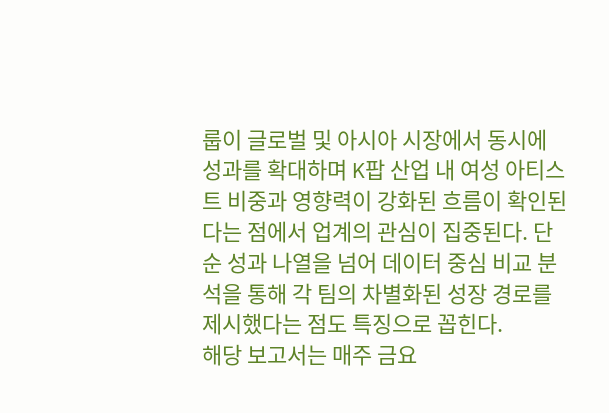룹이 글로벌 및 아시아 시장에서 동시에 성과를 확대하며 K팝 산업 내 여성 아티스트 비중과 영향력이 강화된 흐름이 확인된다는 점에서 업계의 관심이 집중된다. 단순 성과 나열을 넘어 데이터 중심 비교 분석을 통해 각 팀의 차별화된 성장 경로를 제시했다는 점도 특징으로 꼽힌다.
해당 보고서는 매주 금요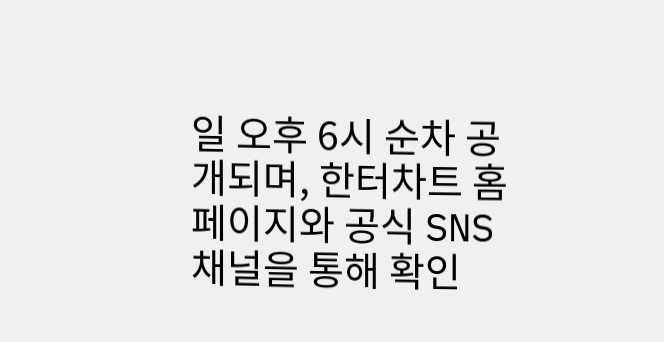일 오후 6시 순차 공개되며, 한터차트 홈페이지와 공식 SNS 채널을 통해 확인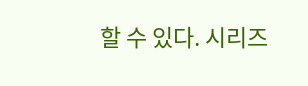할 수 있다. 시리즈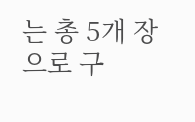는 총 5개 장으로 구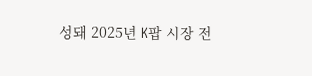성돼 2025년 K팝 시장 전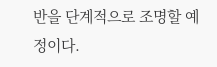반을 단계적으로 조명할 예정이다.